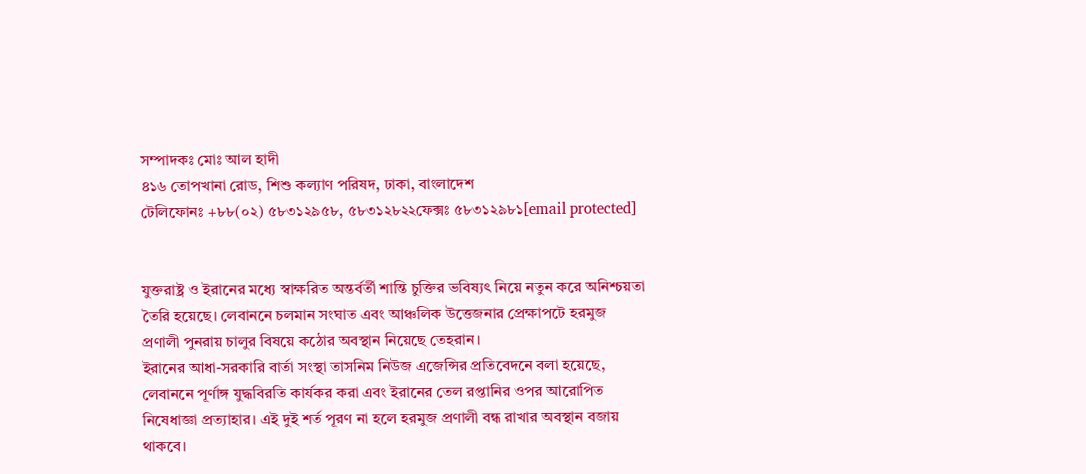সম্পাদকঃ মোঃ আল হাদী
৪১৬ তোপখানা রোড, শিশু কল্যাণ পরিষদ, ঢাকা, বাংলাদেশ
টেলিফোনঃ +৮৮(০২) ৫৮৩১২৯৫৮, ৫৮৩১২৮২২ফেক্সঃ ৫৮৩১২৯৮১[email protected]


যুক্তরাষ্ট্র ও ইরানের মধ্যে স্বাক্ষরিত অন্তর্বর্তী শান্তি চুক্তির ভবিষ্যৎ নিয়ে নতুন করে অনিশ্চয়তা তৈরি হয়েছে। লেবাননে চলমান সংঘাত এবং আঞ্চলিক উত্তেজনার প্রেক্ষাপটে হরমুজ প্রণালী পুনরায় চালুর বিষয়ে কঠোর অবস্থান নিয়েছে তেহরান।
ইরানের আধা-সরকারি বার্তা সংস্থা তাসনিম নিউজ এজেন্সির প্রতিবেদনে বলা হয়েছে, লেবাননে পূর্ণাঙ্গ যুদ্ধবিরতি কার্যকর করা এবং ইরানের তেল রপ্তানির ওপর আরোপিত নিষেধাজ্ঞা প্রত্যাহার। এই দুই শর্ত পূরণ না হলে হরমুজ প্রণালী বন্ধ রাখার অবস্থান বজায় থাকবে।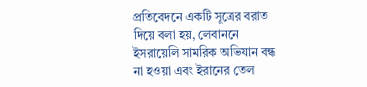প্রতিবেদনে একটি সূত্রের বরাত দিয়ে বলা হয়, লেবাননে ইসরায়েলি সামরিক অভিযান বন্ধ না হওয়া এবং ইরানের তেল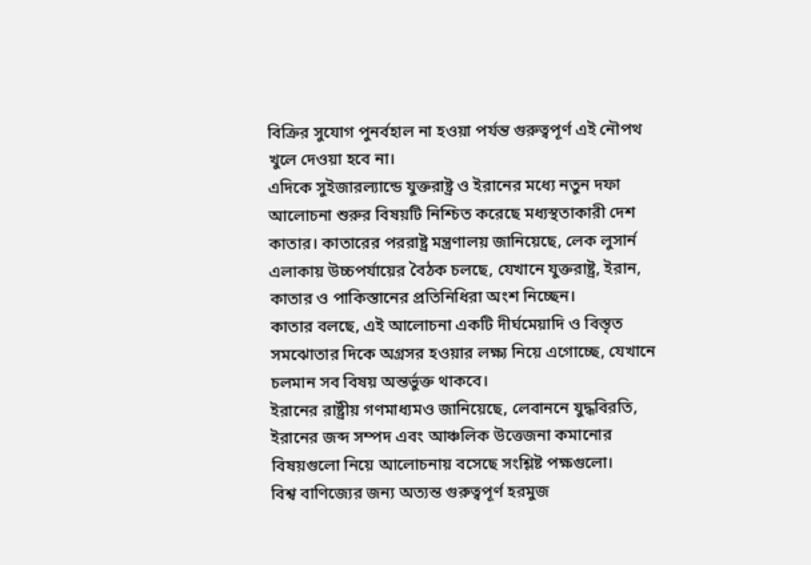বিক্রির সুযোগ পুনর্বহাল না হওয়া পর্যন্ত গুরুত্বপূর্ণ এই নৌপথ খুলে দেওয়া হবে না।
এদিকে সুইজারল্যান্ডে যুক্তরাষ্ট্র ও ইরানের মধ্যে নতুন দফা আলোচনা শুরুর বিষয়টি নিশ্চিত করেছে মধ্যস্থতাকারী দেশ কাতার। কাতারের পররাষ্ট্র মন্ত্রণালয় জানিয়েছে, লেক লুসার্ন এলাকায় উচ্চপর্যায়ের বৈঠক চলছে, যেখানে যুক্তরাষ্ট্র, ইরান, কাতার ও পাকিস্তানের প্রতিনিধিরা অংশ নিচ্ছেন।
কাতার বলছে, এই আলোচনা একটি দীর্ঘমেয়াদি ও বিস্তৃত সমঝোতার দিকে অগ্রসর হওয়ার লক্ষ্য নিয়ে এগোচ্ছে, যেখানে চলমান সব বিষয় অন্তর্ভুক্ত থাকবে।
ইরানের রাষ্ট্রীয় গণমাধ্যমও জানিয়েছে, লেবাননে যুদ্ধবিরতি, ইরানের জব্দ সম্পদ এবং আঞ্চলিক উত্তেজনা কমানোর বিষয়গুলো নিয়ে আলোচনায় বসেছে সংশ্লিষ্ট পক্ষগুলো।
বিশ্ব বাণিজ্যের জন্য অত্যন্ত গুরুত্বপূর্ণ হরমুজ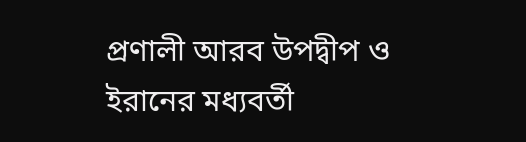প্রণালী আরব উপদ্বীপ ও ইরানের মধ্যবর্তী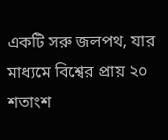একটি সরু জলপথ, যার মাধ্যমে বিশ্বের প্রায় ২০ শতাংশ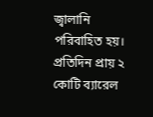জ্বালানি পরিবাহিত হয়। প্রতিদিন প্রায় ২ কোটি ব্যারেল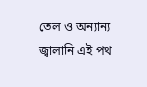তেল ও অন্যান্য জ্বালানি এই পথ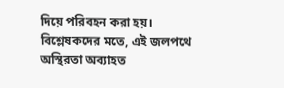দিয়ে পরিবহন করা হয়।
বিশ্লেষকদের মতে, এই জলপথে অস্থিরতা অব্যাহত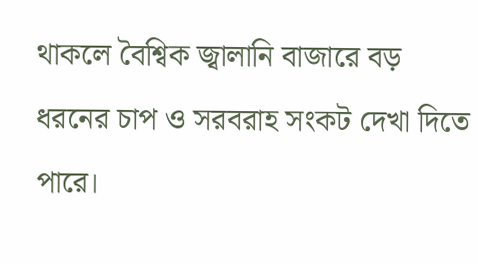থাকলে বৈশ্বিক জ্বালানি বাজারে বড় ধরনের চাপ ও সরবরাহ সংকট দেখা দিতে পারে।